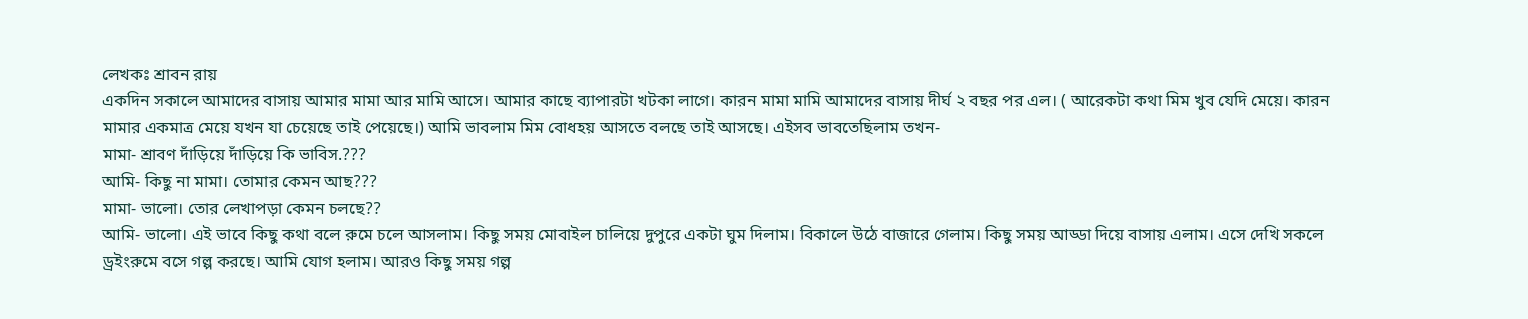লেখকঃ শ্রাবন রায়
একদিন সকালে আমাদের বাসায় আমার মামা আর মামি আসে। আমার কাছে ব্যাপারটা খটকা লাগে। কারন মামা মামি আমাদের বাসায় দীর্ঘ ২ বছর পর এল। ( আরেকটা কথা মিম খুব যেদি মেয়ে। কারন মামার একমাত্র মেয়ে যখন যা চেয়েছে তাই পেয়েছে।) আমি ভাবলাম মিম বোধহয় আসতে বলছে তাই আসছে। এইসব ভাবতেছিলাম তখন-
মামা- শ্রাবণ দাঁড়িয়ে দাঁড়িয়ে কি ভাবিস.???
আমি- কিছু না মামা। তোমার কেমন আছ???
মামা- ভালো। তোর লেখাপড়া কেমন চলছে??
আমি- ভালো। এই ভাবে কিছু কথা বলে রুমে চলে আসলাম। কিছু সময় মোবাইল চালিয়ে দুপুরে একটা ঘুম দিলাম। বিকালে উঠে বাজারে গেলাম। কিছু সময় আড্ডা দিয়ে বাসায় এলাম। এসে দেখি সকলে ড্রইংরুমে বসে গল্প করছে। আমি যোগ হলাম। আরও কিছু সময় গল্প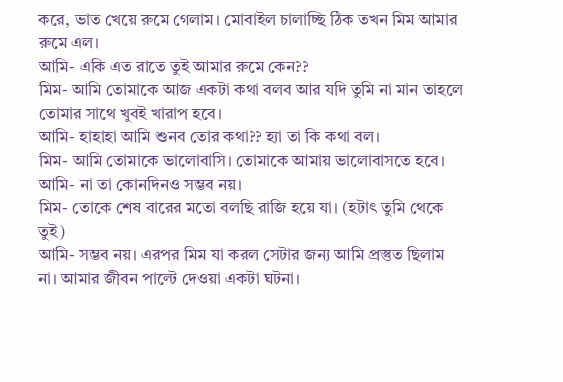করে, ভাত খেয়ে রুমে গেলাম। মোবাইল চালাচ্ছি ঠিক তখন মিম আমার রুমে এল।
আমি- একি এত রাতে তুই আমার রুমে কেন??
মিম- আমি তোমাকে আজ একটা কথা বলব আর যদি তুমি না মান তাহলে তোমার সাথে খুবই খারাপ হবে।
আমি- হাহাহা আমি শুনব তোর কথা?? হ্যা তা কি কথা বল।
মিম- আমি তোমাকে ভালোবাসি। তোমাকে আমায় ভালোবাসতে হবে।
আমি- না তা কোনদিনও সম্ভব নয়।
মিম- তোকে শেষ বারের মতো বলছি রাজি হয়ে যা। (হটাৎ তুমি থেকে তুই)
আমি- সম্ভব নয়। এরপর মিম যা করল সেটার জন্য আমি প্রস্তুত ছিলাম না। আমার জীবন পাল্টে দেওয়া একটা ঘটনা।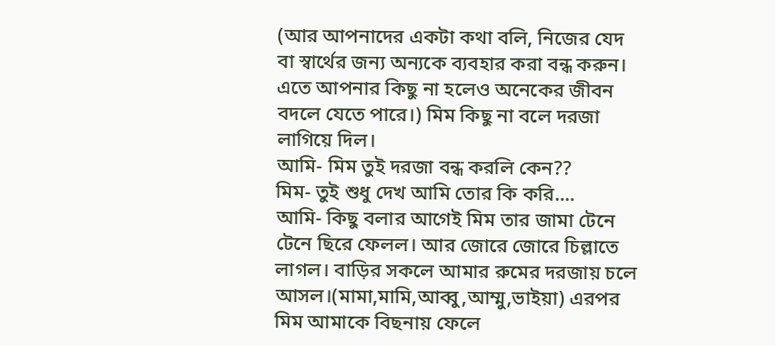(আর আপনাদের একটা কথা বলি, নিজের যেদ বা স্বার্থের জন্য অন্যকে ব্যবহার করা বন্ধ করুন। এতে আপনার কিছু না হলেও অনেকের জীবন বদলে যেতে পারে।) মিম কিছু না বলে দরজা লাগিয়ে দিল।
আমি- মিম তুই দরজা বন্ধ করলি কেন??
মিম- তুই শুধু দেখ আমি তোর কি করি....
আমি- কিছু বলার আগেই মিম তার জামা টেনে টেনে ছিরে ফেলল। আর জোরে জোরে চিল্লাতে লাগল। বাড়ির সকলে আমার রুমের দরজায় চলে আসল।(মামা,মামি,আব্বু,আম্মু,ভাইয়া) এরপর মিম আমাকে বিছনায় ফেলে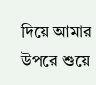দিয়ে আমার উপরে শুয়ে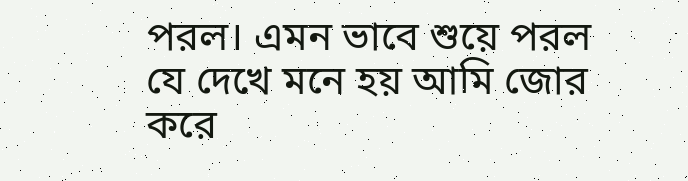পরল। এমন ভাবে শুয়ে পরল যে দেখে মনে হয় আমি জোর করে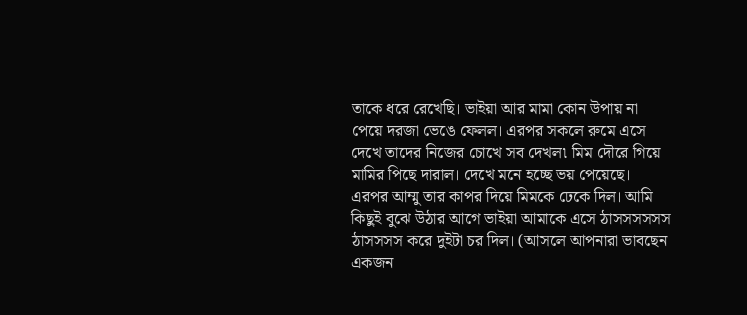তাকে ধরে রেখেছি। ভাইয়া আর মামা কোন উপায় না পেয়ে দরজা ভেঙে ফেলল। এরপর সকলে রুমে এসে দেখে তাদের নিজের চোখে সব দেখল৷ মিম দৌরে গিয়ে মামির পিছে দারাল। দেখে মনে হচ্ছে ভয় পেয়েছে। এরপর আম্মু তার কাপর দিয়ে মিমকে ঢেকে দিল। আমি কিছুই বুঝে উঠার আগে ভাইয়া আমাকে এসে ঠাসসসসসস ঠাসসসস করে দুইটা চর দিল। (আসলে আপনারা ভাবছেন একজন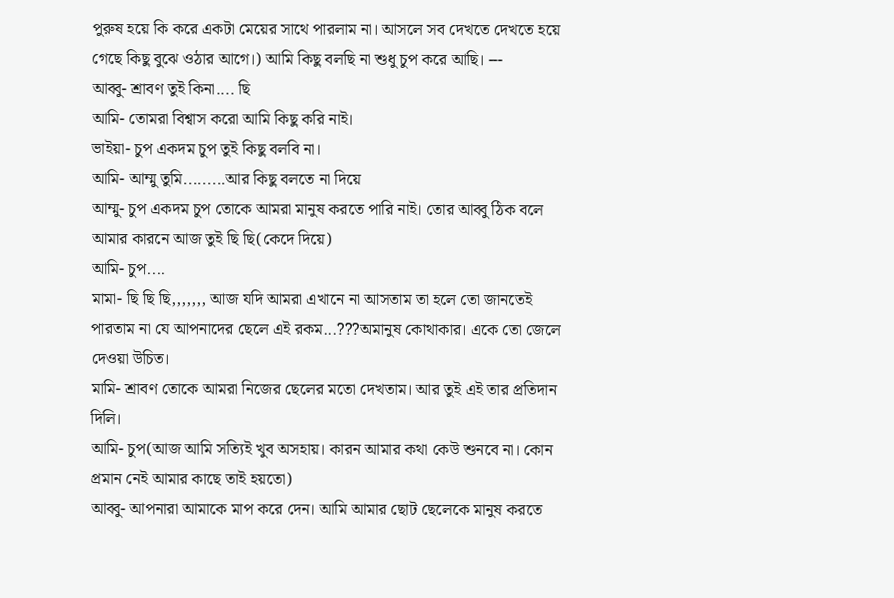পুরুষ হয়ে কি করে একটা মেয়ের সাথে পারলাম না। আসলে সব দেখতে দেখতে হয়ে গেছে কিছু বুঝে ওঠার আগে।) আমি কিছু বলছি না শুধু চুপ করে আছি। ---
আব্বু- শ্রাবণ তুই কিনা.... ছি
আমি- তোমরা বিশ্বাস করো আমি কিছু করি নাই।
ভাইয়া- চুপ একদম চুপ তুই কিছু বলবি না।
আমি- আম্মু তুমি.........আর কিছু বলতে না দিয়ে
আম্মু- চুপ একদম চুপ তোকে আমরা মানুষ করতে পারি নাই। তোর আব্বু ঠিক বলে আমার কারনে আজ তুই ছি ছি(কেদে দিয়ে)
আমি- চুপ....
মামা- ছি ছি ছি,,,,,,, আজ যদি আমরা এখানে না আসতাম তা হলে তো জানতেই পারতাম না যে আপনাদের ছেলে এই রকম...???অমানুষ কোথাকার। একে তো জেলে দেওয়া উচিত।
মামি- শ্রাবণ তোকে আমরা নিজের ছেলের মতো দেখতাম। আর তুই এই তার প্রতিদান দিলি।
আমি- চুপ(আজ আমি সত্যিই খুব অসহায়। কারন আমার কথা কেউ শুনবে না। কোন প্রমান নেই আমার কাছে তাই হয়তো)
আব্বু- আপনারা আমাকে মাপ করে দেন। আমি আমার ছোট ছেলেকে মানুষ করতে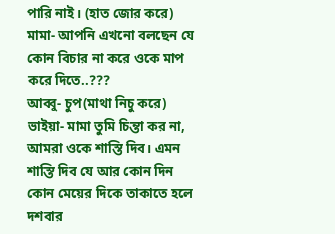পারি নাই। (হাত জোর করে)
মামা- আপনি এখনো বলছেন যে কোন বিচার না করে ওকে মাপ করে দিতে..???
আব্বু- চুপ(মাথা নিচু করে)
ভাইয়া- মামা তুমি চিন্তা কর না, আমরা ওকে শাস্তি দিব। এমন শাস্তি দিব যে আর কোন দিন কোন মেয়ের দিকে তাকাতে হলে দশবার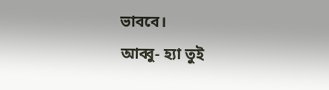ভাববে।
আব্বু- হ্যা তুই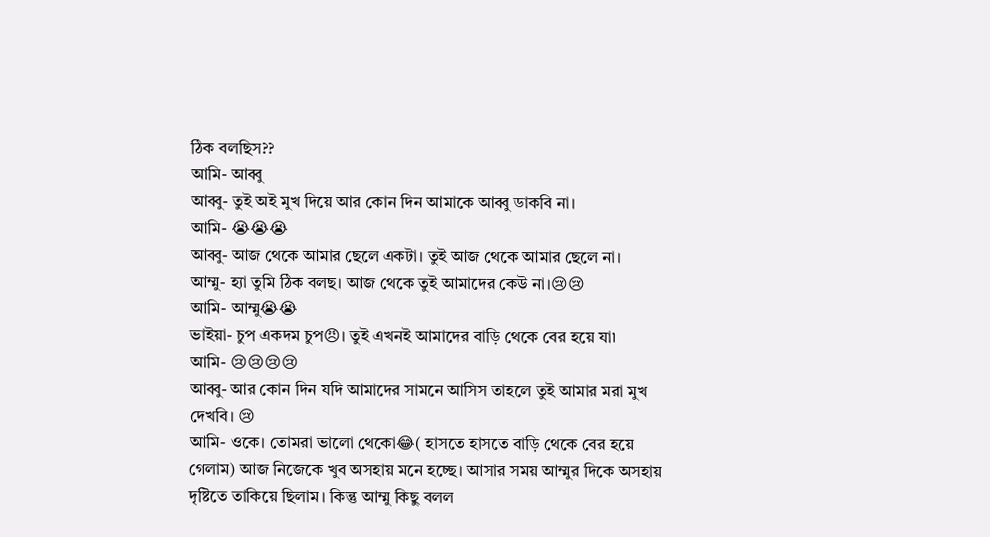ঠিক বলছিস??
আমি- আব্বু
আব্বু- তুই অই মুখ দিয়ে আর কোন দিন আমাকে আব্বু ডাকবি না।
আমি- 😭😭😭
আব্বু- আজ থেকে আমার ছেলে একটা। তুই আজ থেকে আমার ছেলে না।
আম্মু- হ্যা তুমি ঠিক বলছ। আজ থেকে তুই আমাদের কেউ না।😢😢
আমি- আম্মু😭😭
ভাইয়া- চুপ একদম চুপ😠। তুই এখনই আমাদের বাড়ি থেকে বের হয়ে যা৷
আমি- 😢😢😢😢
আব্বু- আর কোন দিন যদি আমাদের সামনে আসিস তাহলে তুই আমার মরা মুখ দেখবি। 😢
আমি- ওকে। তোমরা ভালো থেকো😂( হাসতে হাসতে বাড়ি থেকে বের হয়ে গেলাম) আজ নিজেকে খুব অসহায় মনে হচ্ছে। আসার সময় আম্মুর দিকে অসহায় দৃষ্টিতে তাকিয়ে ছিলাম। কিন্তু আম্মু কিছু বলল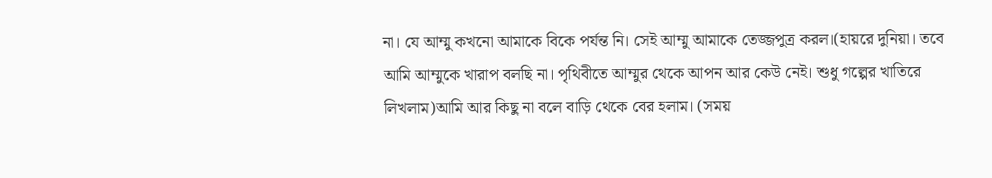না। যে আম্মু কখনো আমাকে বিকে পর্যন্ত নি। সেই আম্মু আমাকে তেজ্জপুত্র করল।(হায়রে দুনিয়া। তবে আমি আম্মুকে খারাপ বলছি না। পৃথিবীতে আম্মুর থেকে আপন আর কেউ নেই। শুধু গল্পের খাতিরে লিখলাম)আমি আর কিছু না বলে বাড়ি থেকে বের হলাম। (সময়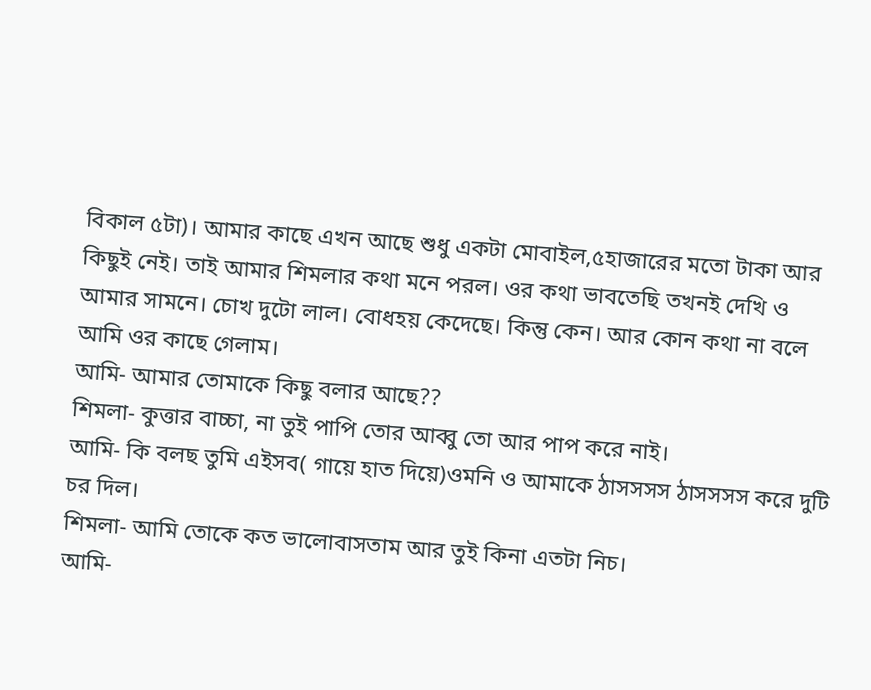বিকাল ৫টা)। আমার কাছে এখন আছে শুধু একটা মোবাইল,৫হাজারের মতো টাকা আর কিছুই নেই। তাই আমার শিমলার কথা মনে পরল। ওর কথা ভাবতেছি তখনই দেখি ও আমার সামনে। চোখ দুটো লাল। বোধহয় কেদেছে। কিন্তু কেন। আর কোন কথা না বলে আমি ওর কাছে গেলাম।
আমি- আমার তোমাকে কিছু বলার আছে??
শিমলা- কুত্তার বাচ্চা, না তুই পাপি তোর আব্বু তো আর পাপ করে নাই।
আমি- কি বলছ তুমি এইসব( গায়ে হাত দিয়ে)ওমনি ও আমাকে ঠাসসসস ঠাসসসস করে দুটি চর দিল।
শিমলা- আমি তোকে কত ভালোবাসতাম আর তুই কিনা এতটা নিচ।
আমি-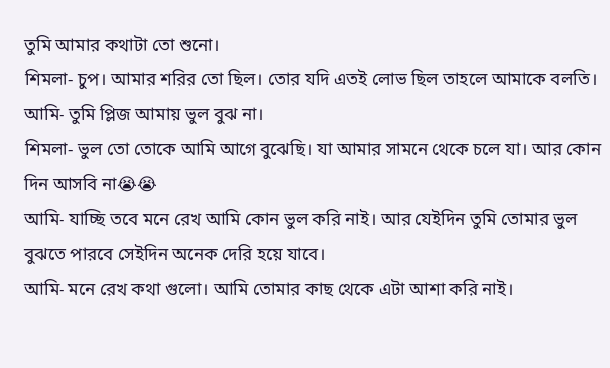তুমি আমার কথাটা তো শুনো।
শিমলা- চুপ। আমার শরির তো ছিল। তোর যদি এতই লোভ ছিল তাহলে আমাকে বলতি।
আমি- তুমি প্লিজ আমায় ভুল বুঝ না।
শিমলা- ভুল তো তোকে আমি আগে বুঝেছি। যা আমার সামনে থেকে চলে যা। আর কোন দিন আসবি না😭😭
আমি- যাচ্ছি তবে মনে রেখ আমি কোন ভুল করি নাই। আর যেইদিন তুমি তোমার ভুল বুঝতে পারবে সেইদিন অনেক দেরি হয়ে যাবে।
আমি- মনে রেখ কথা গুলো। আমি তোমার কাছ থেকে এটা আশা করি নাই।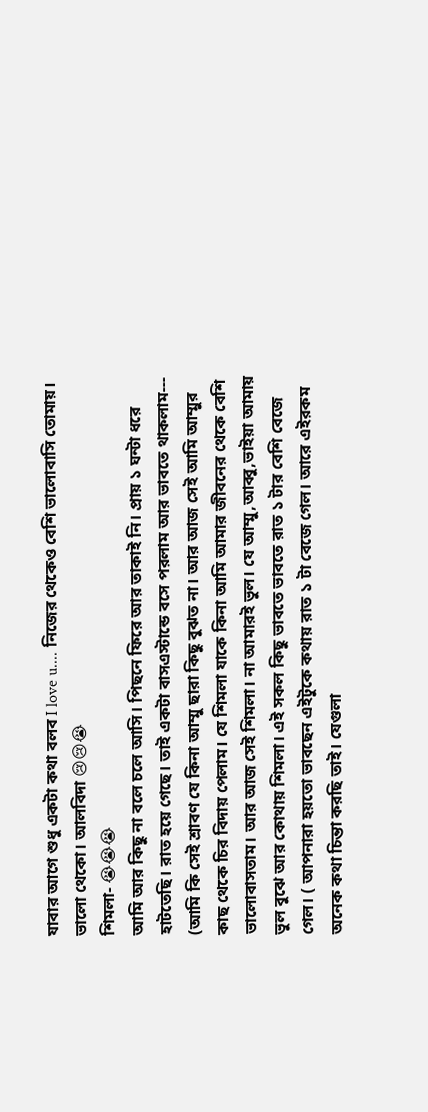যাবার আগে শুধু একটা কথা বলব I love u.... নিজের থেকেও বেশি ভালোবাসি তোমায়। ভালো থেকো। আলবিদা 😢😢😭
শিমলা- 😭😭😭
আমি আর কিছু না বলে চলে আসি। পিছনে ফিরে আর তাকাই নি। প্রায় ১ ঘন্টা ধরে হাটতেছি। রাত হয়ে গেছে। তাই একটা বাসএস্টান্ডে বসে পরলাম আর ভাবতে থাকলাম---
(আমি কি সেই শ্রাবণ যে কিনা আম্মু ছারা কিছু বুঝত না। আর আজ সেই আমি আম্মুর কাছ থেকে চির বিদায় পেলাম। যে শিমলা যাকে কিনা আমি আমার জীবনের থেকে বেশি ভালোবাসতাম। আর আজ সেই শিমলা। না আমারই ভুল। যে আম্মু,আব্বু,ভাইয়া আমায় ভুল বুঝে আর কোথায় শিমলা। এই সকল কিছু ভাবতে ভাবতে রাত ১ টার বেশি বেজে গেল। ( আপনারা হয়তো ভাবছেন এইটুকে কথায় রাত ১ টা বেজে গেল। আরে এইরকম অনেক কথা চিন্তা করছি তাই। যেগুলা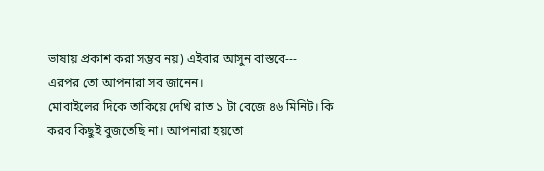ভাষায় প্রকাশ করা সম্ভব নয়) এইবার আসুন বাস্তবে---
এরপর তো আপনারা সব জানেন।
মোবাইলের দিকে তাকিয়ে দেখি রাত ১ টা বেজে ৪৬ মিনিট। কি করব কিছুই বুজতেছি না। আপনারা হয়তো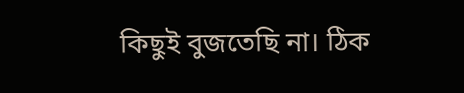কিছুই বুজতেছি না। ঠিক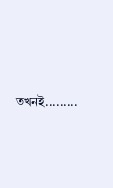তখনই.........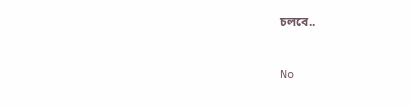চলবে..



No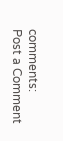comments:
Post a Comment